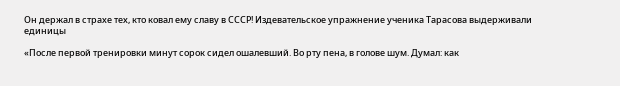Он держал в страхе тех, кто ковал ему славу в СССР! Издевательское упражнение ученика Тарасова выдерживали единицы

«После первой тренировки минут сорок сидел ошалевший. Во рту пена, в голове шум. Думал: как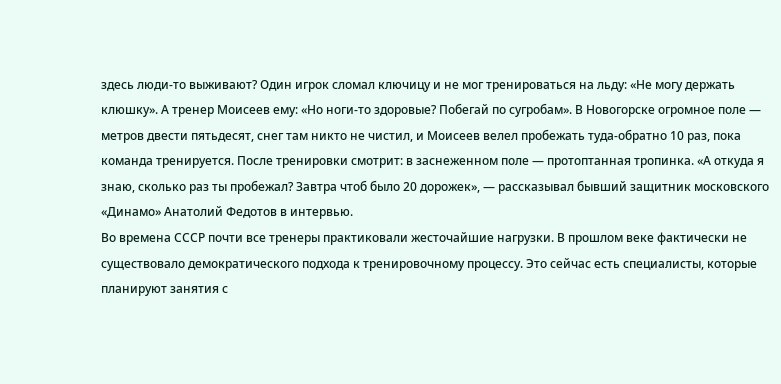здесь люди-то выживают? Один игрок сломал ключицу и не мог тренироваться на льду: «Не могу держать клюшку». А тренер Моисеев ему: «Но ноги-то здоровые? Побегай по сугробам». В Новогорске огромное поле — метров двести пятьдесят, снег там никто не чистил, и Моисеев велел пробежать туда-обратно 10 раз, пока команда тренируется. После тренировки смотрит: в заснеженном поле — протоптанная тропинка. «А откуда я знаю, сколько раз ты пробежал? Завтра чтоб было 20 дорожек», — рассказывал бывший защитник московского «Динамо» Анатолий Федотов в интервью.
Во времена СССР почти все тренеры практиковали жесточайшие нагрузки. В прошлом веке фактически не существовало демократического подхода к тренировочному процессу. Это сейчас есть специалисты, которые планируют занятия с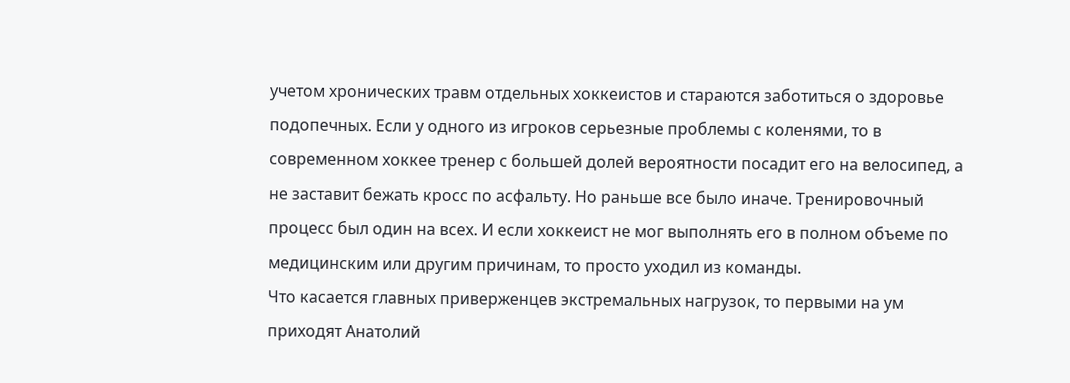учетом хронических травм отдельных хоккеистов и стараются заботиться о здоровье подопечных. Если у одного из игроков серьезные проблемы с коленями, то в современном хоккее тренер с большей долей вероятности посадит его на велосипед, а не заставит бежать кросс по асфальту. Но раньше все было иначе. Тренировочный процесс был один на всех. И если хоккеист не мог выполнять его в полном объеме по медицинским или другим причинам, то просто уходил из команды.
Что касается главных приверженцев экстремальных нагрузок, то первыми на ум приходят Анатолий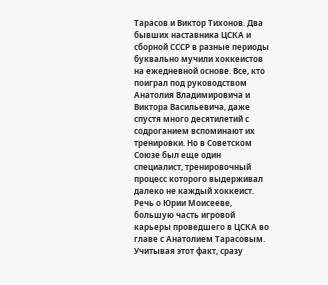Тарасов и Виктор Тихонов. Два бывших наставника ЦСКА и сборной СССР в разные периоды буквально мучили хоккеистов на ежедневной основе. Все, кто поиграл под руководством Анатолия Владимировича и Виктора Васильевича, даже спустя много десятилетий с содроганием вспоминают их тренировки. Но в Советском Союзе был еще один специалист, тренировочный процесс которого выдерживал далеко не каждый хоккеист. Речь о Юрии Моисееве, большую часть игровой карьеры проведшего в ЦСКА во главе с Анатолием Тарасовым. Учитывая этот факт, сразу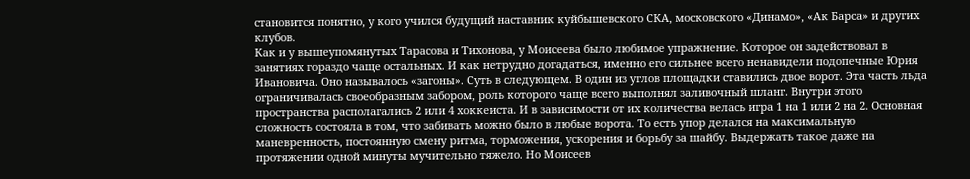становится понятно, у кого учился будущий наставник куйбышевского СКА, московского «Динамо», «Ак Барса» и других клубов.
Как и у вышеупомянутых Тарасова и Тихонова, у Моисеева было любимое упражнение. Которое он задействовал в занятиях гораздо чаще остальных. И как нетрудно догадаться, именно его сильнее всего ненавидели подопечные Юрия Ивановича. Оно называлось «загоны». Суть в следующем. В один из углов площадки ставились двое ворот. Эта часть льда ограничивалась своеобразным забором, роль которого чаще всего выполнял заливочный шланг. Внутри этого пространства располагались 2 или 4 хоккеиста. И в зависимости от их количества велась игра 1 на 1 или 2 на 2. Основная сложность состояла в том, что забивать можно было в любые ворота. То есть упор делался на максимальную маневренность, постоянную смену ритма, торможения, ускорения и борьбу за шайбу. Выдержать такое даже на протяжении одной минуты мучительно тяжело. Но Моисеев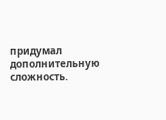придумал дополнительную сложность.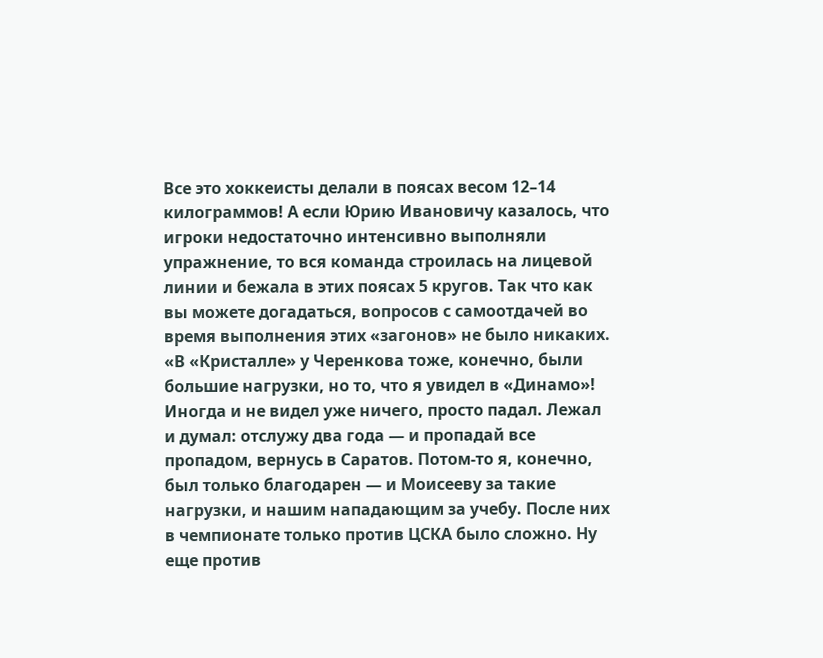Все это хоккеисты делали в поясах весом 12–14 килограммов! А если Юрию Ивановичу казалось, что игроки недостаточно интенсивно выполняли упражнение, то вся команда строилась на лицевой линии и бежала в этих поясах 5 кругов. Так что как вы можете догадаться, вопросов с самоотдачей во время выполнения этих «загонов» не было никаких.
«В «Кристалле» у Черенкова тоже, конечно, были большие нагрузки, но то, что я увидел в «Динамо»! Иногда и не видел уже ничего, просто падал. Лежал и думал: отслужу два года — и пропадай все пропадом, вернусь в Саратов. Потом-то я, конечно, был только благодарен — и Моисееву за такие нагрузки, и нашим нападающим за учебу. После них в чемпионате только против ЦСКА было сложно. Ну еще против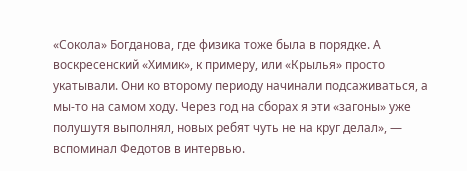«Сокола» Богданова, где физика тоже была в порядке. А воскресенский «Химик», к примеру, или «Крылья» просто укатывали. Они ко второму периоду начинали подсаживаться, а мы-то на самом ходу. Через год на сборах я эти «загоны» уже полушутя выполнял, новых ребят чуть не на круг делал», — вспоминал Федотов в интервью.